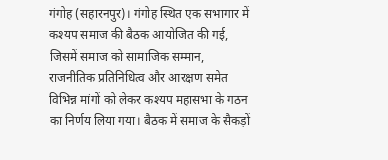गंगोह (सहारनपुर)। गंगोह स्थित एक सभागार में कश्यप समाज की बैठक आयोजित की गई, जिसमें समाज को सामाजिक सम्मान, राजनीतिक प्रतिनिधित्व और आरक्षण समेत विभिन्न मांगों को लेकर कश्यप महासभा के गठन का निर्णय लिया गया। बैठक में समाज के सैकड़ों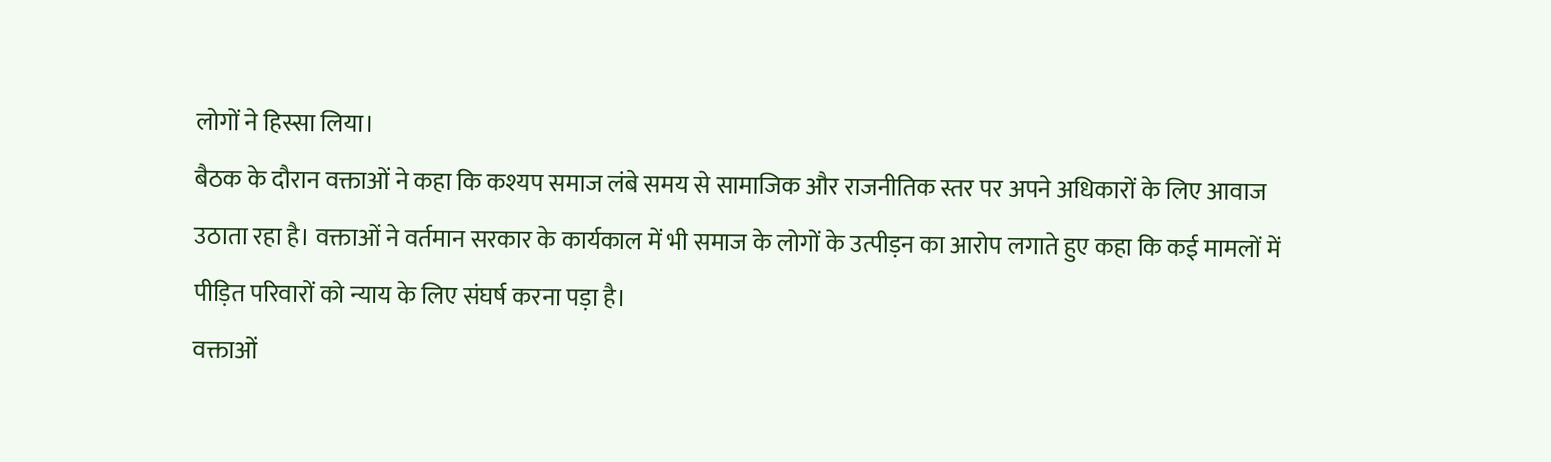लोगों ने हिस्सा लिया।
बैठक के दौरान वक्ताओं ने कहा कि कश्यप समाज लंबे समय से सामाजिक और राजनीतिक स्तर पर अपने अधिकारों के लिए आवाज उठाता रहा है। वक्ताओं ने वर्तमान सरकार के कार्यकाल में भी समाज के लोगों के उत्पीड़न का आरोप लगाते हुए कहा कि कई मामलों में पीड़ित परिवारों को न्याय के लिए संघर्ष करना पड़ा है।
वक्ताओं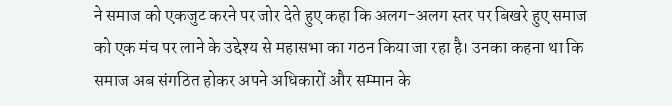ने समाज को एकजुट करने पर जोर देते हुए कहा कि अलग-अलग स्तर पर बिखरे हुए समाज को एक मंच पर लाने के उद्देश्य से महासभा का गठन किया जा रहा है। उनका कहना था कि समाज अब संगठित होकर अपने अधिकारों और सम्मान के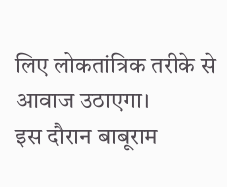लिए लोकतांत्रिक तरीके से आवाज उठाएगा।
इस दौरान बाबूराम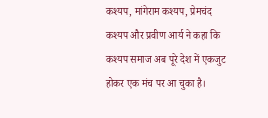कश्यप, मांगेराम कश्यप, प्रेमचंद कश्यप और प्रवीण आर्य ने कहा कि कश्यप समाज अब पूरे देश में एकजुट होकर एक मंच पर आ चुका है।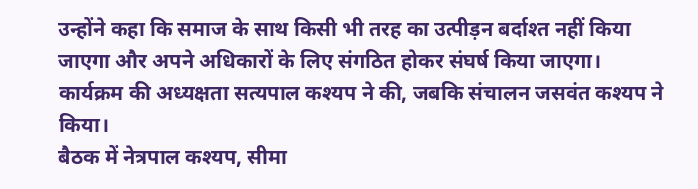उन्होंने कहा कि समाज के साथ किसी भी तरह का उत्पीड़न बर्दाश्त नहीं किया जाएगा और अपने अधिकारों के लिए संगठित होकर संघर्ष किया जाएगा।
कार्यक्रम की अध्यक्षता सत्यपाल कश्यप ने की, जबकि संचालन जसवंत कश्यप ने किया।
बैठक में नेत्रपाल कश्यप, सीमा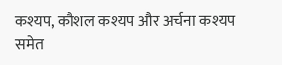कश्यप, कौशल कश्यप और अर्चना कश्यप समेत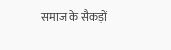समाज के सैकड़ों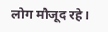लोग मौजूद रहे।